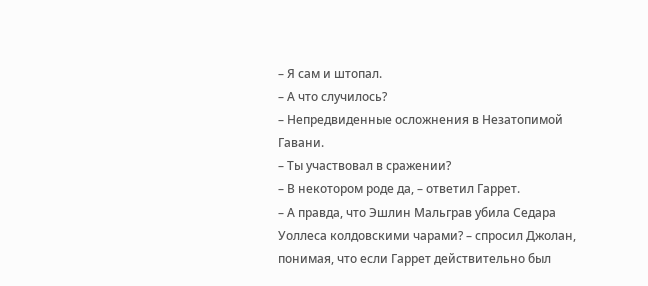– Я сам и штопал.
– А что случилось?
– Непредвиденные осложнения в Незатопимой Гавани.
– Ты участвовал в сражении?
– В некотором роде да, – ответил Гаррет.
– А правда, что Эшлин Мальграв убила Седара Уоллеса колдовскими чарами? – спросил Джолан, понимая, что если Гаррет действительно был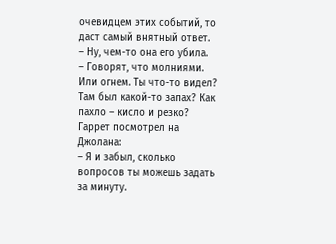очевидцем этих событий, то даст самый внятный ответ.
– Ну, чем-то она его убила.
– Говорят, что молниями. Или огнем. Ты что-то видел? Там был какой-то запах? Как пахло – кисло и резко?
Гаррет посмотрел на Джолана:
– Я и забыл, сколько вопросов ты можешь задать за минуту.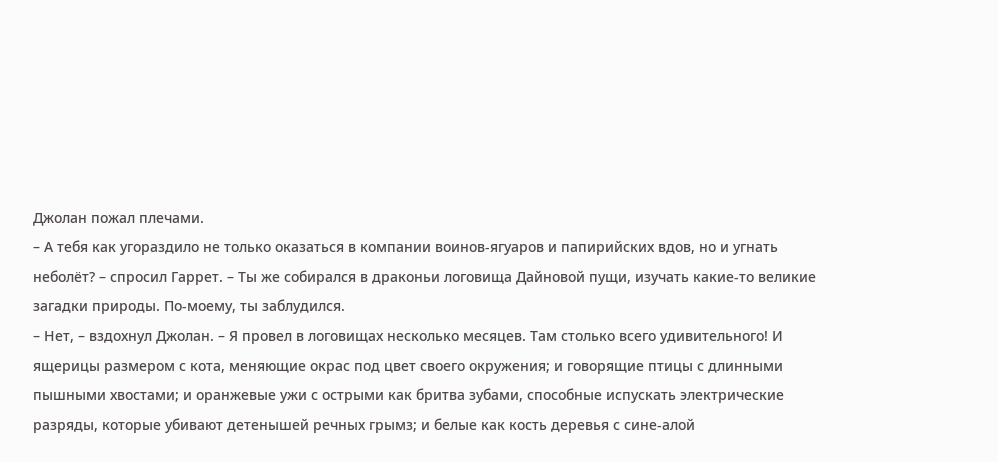Джолан пожал плечами.
– А тебя как угораздило не только оказаться в компании воинов-ягуаров и папирийских вдов, но и угнать неболёт? – спросил Гаррет. – Ты же собирался в драконьи логовища Дайновой пущи, изучать какие-то великие загадки природы. По-моему, ты заблудился.
– Нет, – вздохнул Джолан. – Я провел в логовищах несколько месяцев. Там столько всего удивительного! И ящерицы размером с кота, меняющие окрас под цвет своего окружения; и говорящие птицы с длинными пышными хвостами; и оранжевые ужи с острыми как бритва зубами, способные испускать электрические разряды, которые убивают детенышей речных грымз; и белые как кость деревья с сине-алой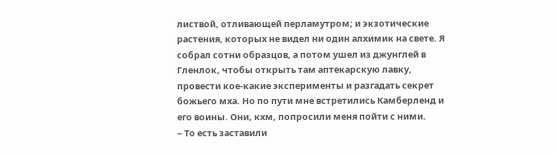листвой, отливающей перламутром; и экзотические растения, которых не видел ни один алхимик на свете. Я собрал сотни образцов, а потом ушел из джунглей в Гленлок, чтобы открыть там аптекарскую лавку, провести кое-какие эксперименты и разгадать секрет божьего мха. Но по пути мне встретились Камберленд и его воины. Они, кхм, попросили меня пойти с ними.
– То есть заставили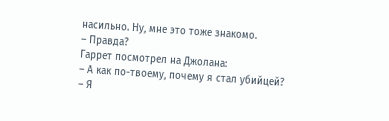насильно. Ну, мне это тоже знакомо.
– Правда?
Гаррет посмотрел на Джолана:
– А как по-твоему, почему я стал убийцей?
– Я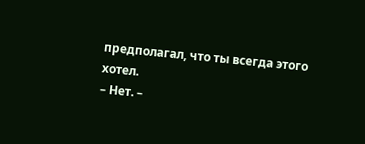предполагал, что ты всегда этого хотел.
– Нет. –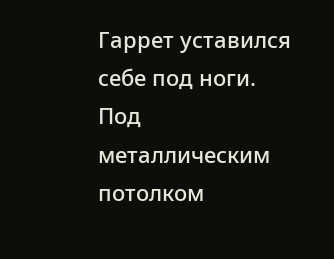Гаррет уставился себе под ноги.
Под металлическим потолком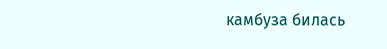камбуза билась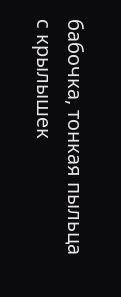бабочка, тонкая пыльца с крылышек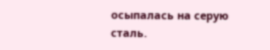осыпалась на серую сталь.